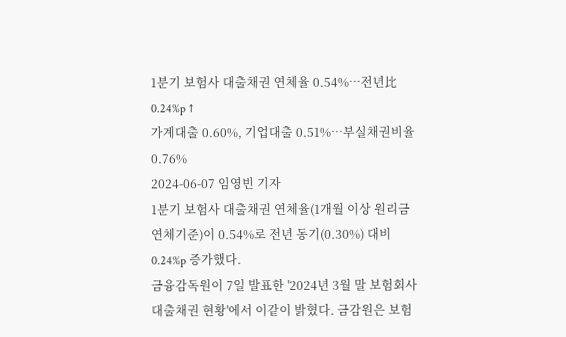1분기 보험사 대출채권 연체율 0.54%…전년比 0.24%p ↑
가계대출 0.60%, 기업대출 0.51%…부실채권비율 0.76%
2024-06-07 임영빈 기자
1분기 보험사 대출채권 연체율(1개월 이상 원리금 연체기준)이 0.54%로 전년 동기(0.30%) 대비 0.24%p 증가했다.
금융감독원이 7일 발표한 '2024년 3월 말 보험회사 대출채권 현황'에서 이같이 밝혔다. 금감원은 보험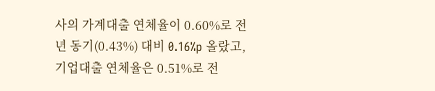사의 가계대출 연체율이 0.60%로 전년 동기(0.43%) 대비 0.16%p 올랐고, 기업대출 연체율은 0.51%로 전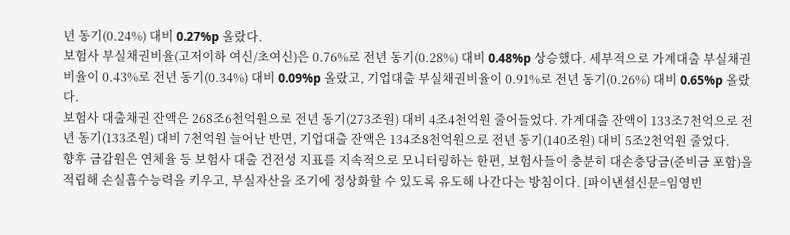년 동기(0.24%) 대비 0.27%p 올랐다.
보험사 부실채권비율(고저이하 여신/초여신)은 0.76%로 전년 동기(0.28%) 대비 0.48%p 상승했다. 세부적으로 가계대출 부실채권비율이 0.43%로 전년 동기(0.34%) 대비 0.09%p 올랐고, 기업대출 부실채권비율이 0.91%로 전년 동기(0.26%) 대비 0.65%p 올랐다.
보험사 대출채권 잔액은 268조6천억원으로 전년 동기(273조원) 대비 4조4천억원 줄어들었다. 가계대출 잔액이 133조7천억으로 전년 동기(133조원) 대비 7천억원 늘어난 반면, 기업대출 잔액은 134조8천억원으로 전년 동기(140조원) 대비 5조2천억원 줄었다.
향후 금감원은 연체율 등 보험사 대출 건전성 지표를 지속적으로 모니터링하는 한편, 보험사들이 충분히 대손충당금(준비금 포함)을 적립해 손실흡수능력을 키우고, 부실자산을 조기에 정상화할 수 있도록 유도해 나간다는 방침이다. [파이낸셜신문=임영빈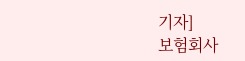기자]
보험회사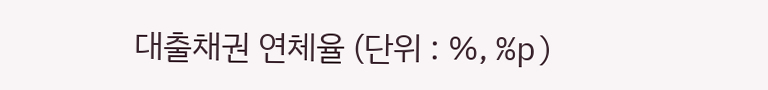대출채권 연체율 (단위 : %, %p)